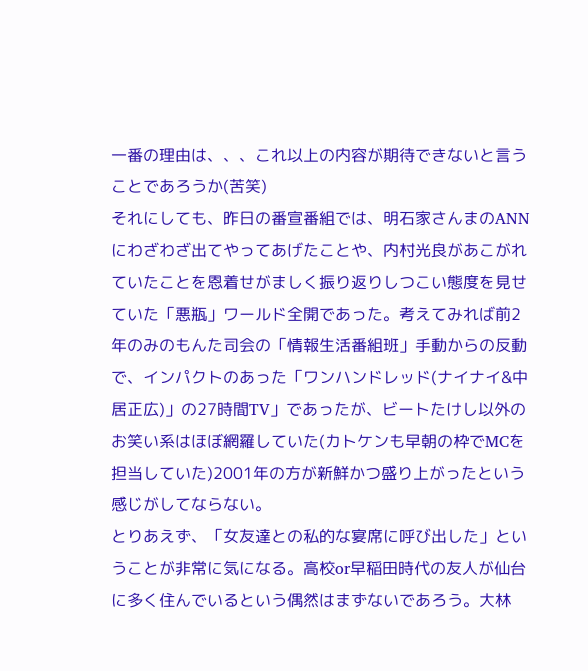一番の理由は、、、これ以上の内容が期待できないと言うことであろうか(苦笑)
それにしても、昨日の番宣番組では、明石家さんまのANNにわざわざ出てやってあげたことや、内村光良があこがれていたことを恩着せがましく振り返りしつこい態度を見せていた「悪瓶」ワールド全開であった。考えてみれば前2年のみのもんた司会の「情報生活番組班」手動からの反動で、インパクトのあった「ワンハンドレッド(ナイナイ&中居正広)」の27時間TV」であったが、ビートたけし以外のお笑い系はほぼ網羅していた(カトケンも早朝の枠でMCを担当していた)2001年の方が新鮮かつ盛り上がったという感じがしてならない。
とりあえず、「女友達との私的な宴席に呼び出した」ということが非常に気になる。高校or早稲田時代の友人が仙台に多く住んでいるという偶然はまずないであろう。大林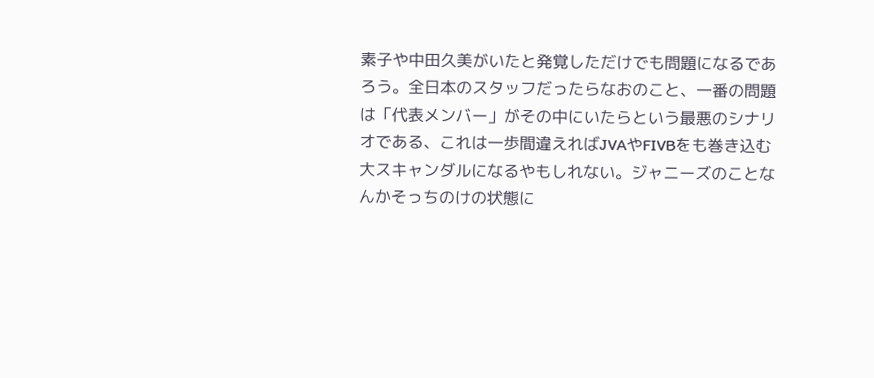素子や中田久美がいたと発覚しただけでも問題になるであろう。全日本のスタッフだったらなおのこと、一番の問題は「代表メンバー」がその中にいたらという最悪のシナリオである、これは一歩間違えればJVAやFIVBをも巻き込む大スキャンダルになるやもしれない。ジャニーズのことなんかそっちのけの状態に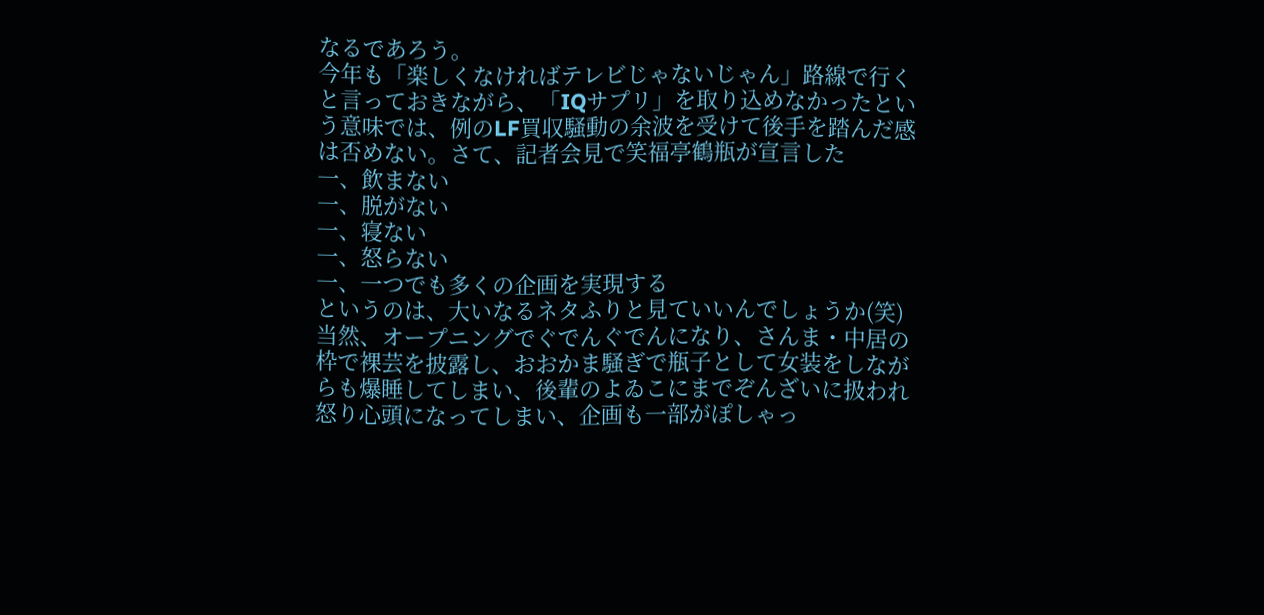なるであろう。
今年も「楽しくなければテレビじゃないじゃん」路線で行くと言っておきながら、「IQサプリ」を取り込めなかったという意味では、例のLF買収騒動の余波を受けて後手を踏んだ感は否めない。さて、記者会見で笑福亭鶴瓶が宣言した
一、飲まない
一、脱がない
一、寝ない
一、怒らない
一、一つでも多くの企画を実現する
というのは、大いなるネタふりと見ていいんでしょうか(笑)
当然、オープニングでぐでんぐでんになり、さんま・中居の枠で裸芸を披露し、おおかま騒ぎで瓶子として女装をしながらも爆睡してしまい、後輩のよゐこにまでぞんざいに扱われ怒り心頭になってしまい、企画も一部がぽしゃっ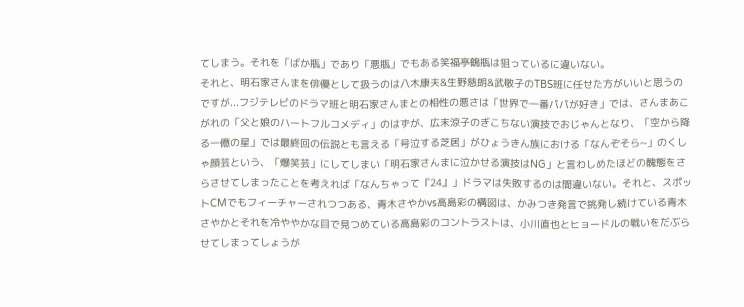てしまう。それを「ばか瓶」であり「悪瓶」でもある笑福亭鶴瓶は狙っているに違いない。
それと、明石家さんまを俳優として扱うのは八木康夫&生野慈朗&武敬子のTBS班に任せた方がいいと思うのですが...フジテレビのドラマ班と明石家さんまとの相性の悪さは「世界で一番パパが好き」では、さんまあこがれの「父と娘のハートフルコメディ」のはずが、広末涼子のぎこちない演技でおじゃんとなり、「空から降る一億の星」では最終回の伝説とも言える「号泣する芝居」がひょうきん族における「なんぞそら~」のくしゃ顔芸という、「爆笑芸」にしてしまい「明石家さんまに泣かせる演技はNG」と言わしめたほどの醜態をさらさせてしまったことを考えれば「なんちゃって『24』」ドラマは失敗するのは間違いない。それと、スポットCMでもフィーチャーされつつある、青木さやかvs高島彩の構図は、かみつき発言で挑発し続けている青木さやかとそれを冷ややかな目で見つめている高島彩のコントラストは、小川直也とヒョードルの戦いをだぶらせてしまってしょうが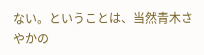ない。ということは、当然青木さやかの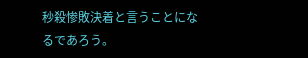秒殺惨敗決着と言うことになるであろう。